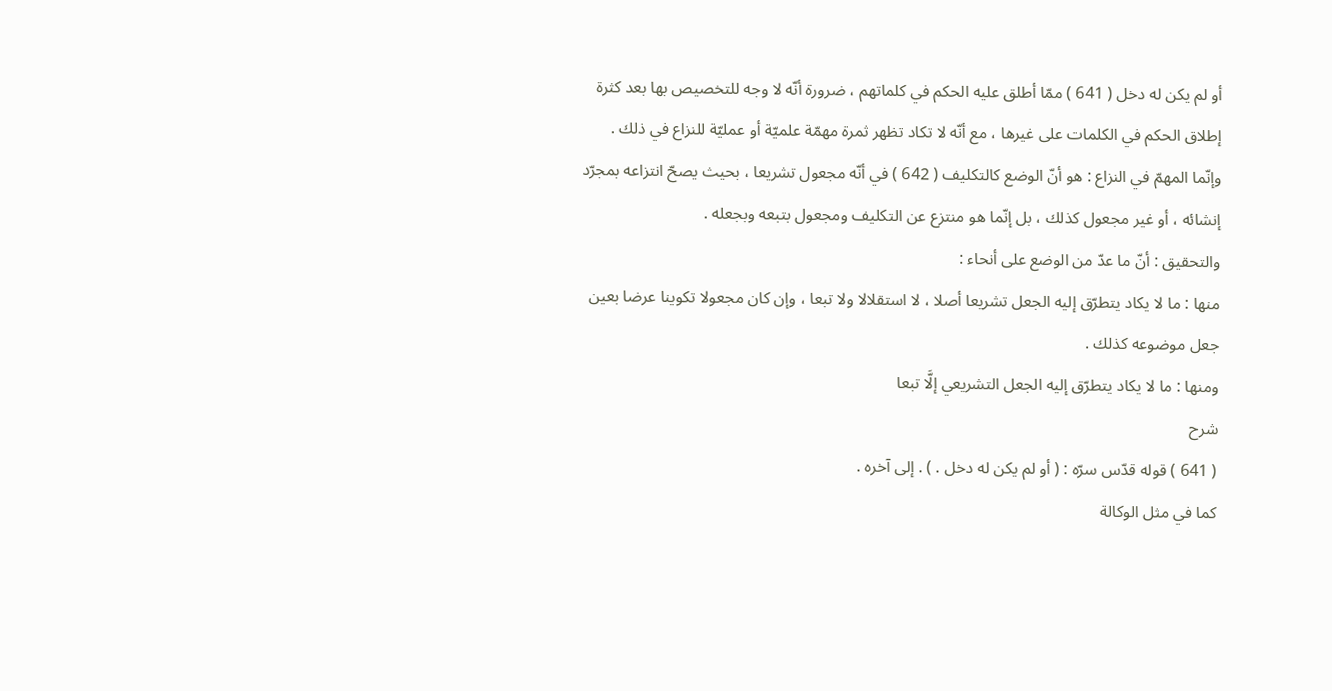أو لم يكن له دخل ( 641 ) ممّا أطلق عليه الحكم في كلماتهم ، ضرورة أنّه لا وجه للتخصيص بها بعد كثرة إطلاق الحكم في الكلمات على غيرها ، مع أنّه لا تكاد تظهر ثمرة مهمّة علميّة أو عمليّة للنزاع في ذلك .
وإنّما المهمّ في النزاع : هو أنّ الوضع كالتكليف ( 642 ) في أنّه مجعول تشريعا ، بحيث يصحّ انتزاعه بمجرّد إنشائه ، أو غير مجعول كذلك ، بل إنّما هو منتزع عن التكليف ومجعول بتبعه وبجعله .
والتحقيق : أنّ ما عدّ من الوضع على أنحاء :
منها : ما لا يكاد يتطرّق إليه الجعل تشريعا أصلا ، لا استقلالا ولا تبعا ، وإن كان مجعولا تكوينا عرضا بعين جعل موضوعه كذلك .
ومنها : ما لا يكاد يتطرّق إليه الجعل التشريعي إلَّا تبعا
شرح
( 641 ) قوله قدّس سرّه : ( أو لم يكن له دخل . ) . إلى آخره .
كما في مثل الوكالة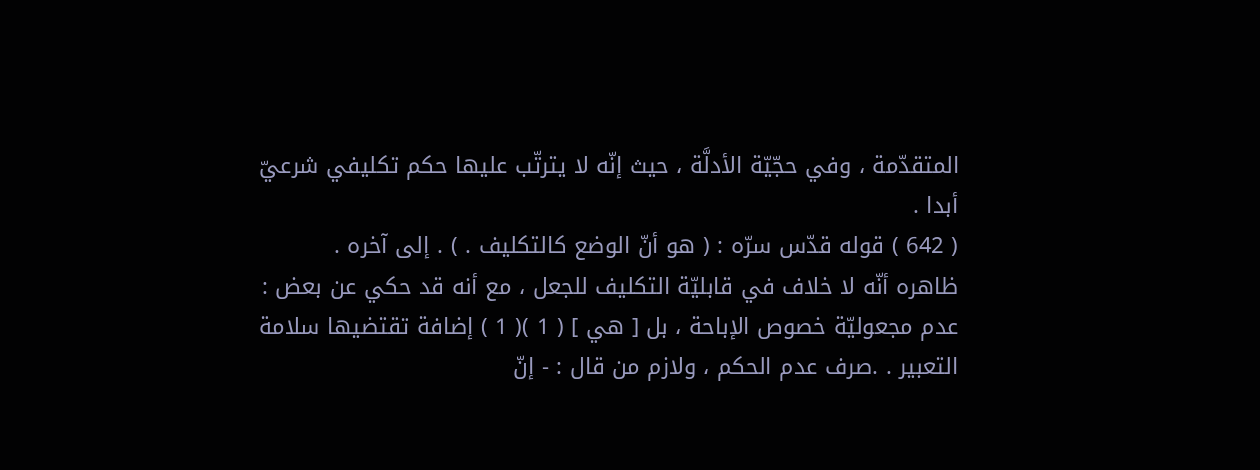المتقدّمة ، وفي حجّيّة الأدلَّة ، حيث إنّه لا يترتّب عليها حكم تكليفي شرعيّ أبدا .
( 642 ) قوله قدّس سرّه : ( هو أنّ الوضع كالتكليف . ) . إلى آخره .
ظاهره أنّه لا خلاف في قابليّة التكليف للجعل ، مع أنه قد حكي عن بعض :
عدم مجعوليّة خصوص الإباحة ، بل [ هي ] ( 1 )( 1 ) إضافة تقتضيها سلامة التعبير . .صرف عدم الحكم ، ولازم من قال : - إنّ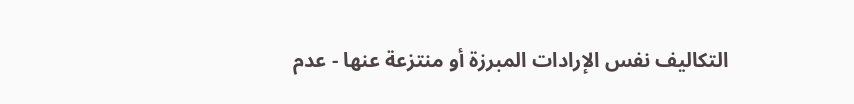التكاليف نفس الإرادات المبرزة أو منتزعة عنها - عدم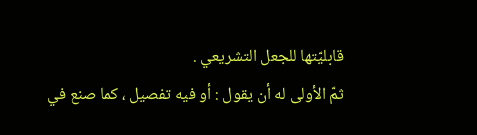قابليّتها للجعل التشريعي .
ثمّ الأولى له أن يقول : أو فيه تفصيل ، كما صنع في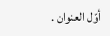أوّل العنوان .